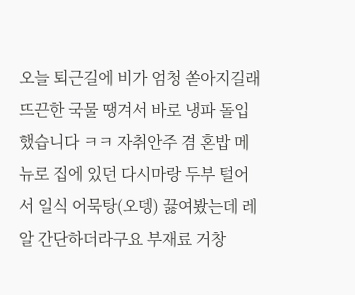오늘 퇴근길에 비가 엄청 쏟아지길래 뜨끈한 국물 땡겨서 바로 냉파 돌입했습니다 ㅋㅋ 자취안주 겸 혼밥 메뉴로 집에 있던 다시마랑 두부 털어서 일식 어묵탕(오뎅) 끓여봤는데 레알 간단하더라구요 부재료 거창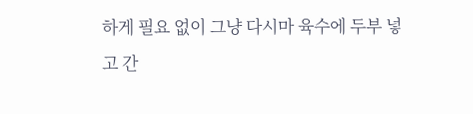하게 필요 없이 그냥 다시마 육수에 두부 넣고 간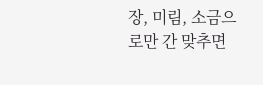장, 미림, 소금으로만 간 맞추면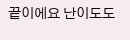끝이에요 난이도도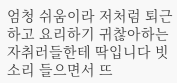엄청 쉬움이라 저처럼 퇴근하고 요리하기 귀찮아하는 자취러들한테 딱입니다 빗소리 들으면서 뜨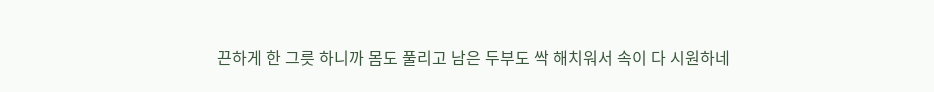끈하게 한 그릇 하니까 몸도 풀리고 남은 두부도 싹 해치워서 속이 다 시원하네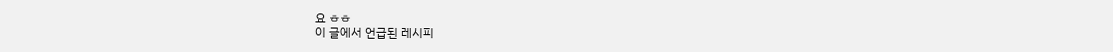요 ㅎㅎ
이 글에서 언급된 레시피